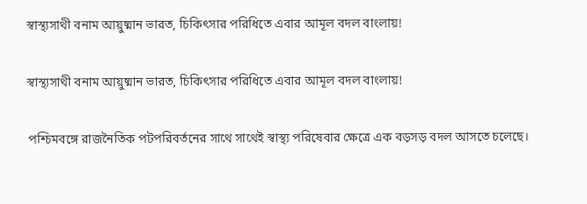স্বাস্থ্যসাথী বনাম আয়ুষ্মান ভারত, চিকিৎসার পরিধিতে এবার আমূল বদল বাংলায়!

স্বাস্থ্যসাথী বনাম আয়ুষ্মান ভারত, চিকিৎসার পরিধিতে এবার আমূল বদল বাংলায়!

পশ্চিমবঙ্গে রাজনৈতিক পটপরিবর্তনের সাথে সাথেই স্বাস্থ্য পরিষেবার ক্ষেত্রে এক বড়সড় বদল আসতে চলেছে।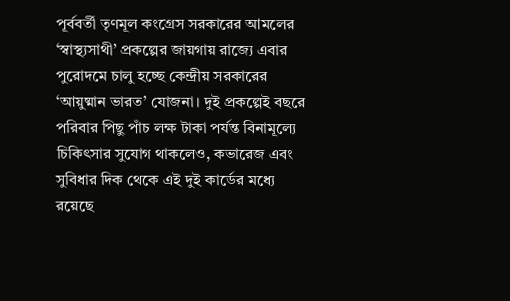পূর্ববর্তী তৃণমূল কংগ্রেস সরকারের আমলের ‘স্বাস্থ্যসাথী’ প্রকল্পের জায়গায় রাজ্যে এবার পুরোদমে চালু হচ্ছে কেন্দ্রীয় সরকারের ‘আয়ুষ্মান ভারত’ যোজনা। দুই প্রকল্পেই বছরে পরিবার পিছু পাঁচ লক্ষ টাকা পর্যন্ত বিনামূল্যে চিকিৎসার সুযোগ থাকলেও, কভারেজ এবং সুবিধার দিক থেকে এই দুই কার্ডের মধ্যে রয়েছে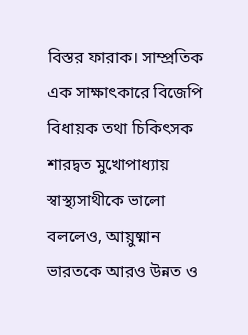বিস্তর ফারাক। সাম্প্রতিক এক সাক্ষাৎকারে বিজেপি বিধায়ক তথা চিকিৎসক শারদ্বত মুখোপাধ্যায় স্বাস্থ্যসাথীকে ভালো বললেও, আয়ুষ্মান ভারতকে আরও উন্নত ও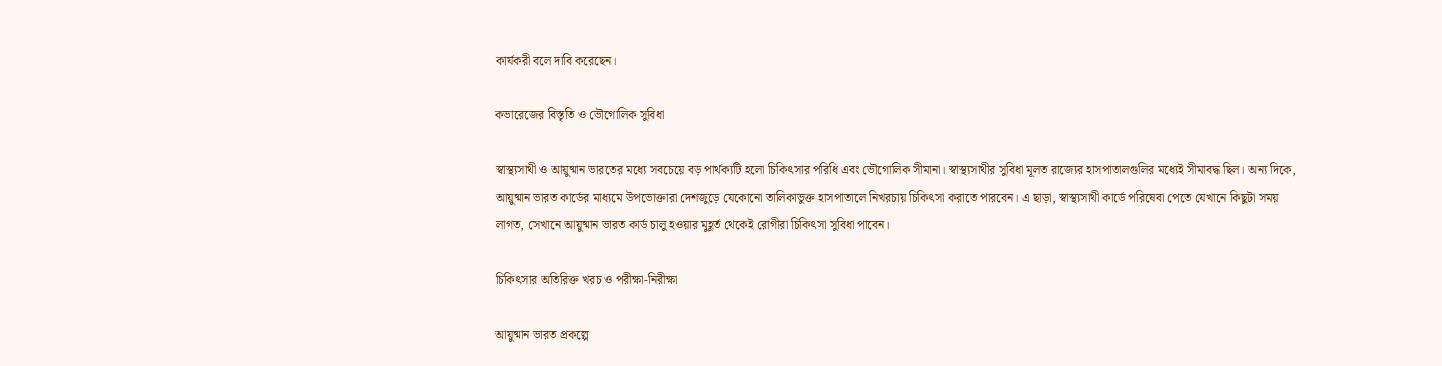কার্যকরী বলে দাবি করেছেন।

কভারেজের বিস্তৃতি ও ভৌগোলিক সুবিধা

স্বাস্থ্যসাথী ও আয়ুষ্মান ভারতের মধ্যে সবচেয়ে বড় পার্থক্যটি হলো চিকিৎসার পরিধি এবং ভৌগোলিক সীমানা। স্বাস্থ্যসাথীর সুবিধা মূলত রাজ্যের হাসপাতালগুলির মধ্যেই সীমাবদ্ধ ছিল। অন্য দিকে, আয়ুষ্মান ভারত কার্ডের মাধ্যমে উপভোক্তারা দেশজুড়ে যেকোনো তালিকাভুক্ত হাসপাতালে নিখরচায় চিকিৎসা করাতে পারবেন। এ ছাড়া, স্বাস্থ্যসাথী কার্ডে পরিষেবা পেতে যেখানে কিছুটা সময় লাগত, সেখানে আয়ুষ্মান ভারত কার্ড চালু হওয়ার মুহূর্ত থেকেই রোগীরা চিকিৎসা সুবিধা পাবেন।

চিকিৎসার অতিরিক্ত খরচ ও পরীক্ষা-নিরীক্ষা

আয়ুষ্মান ভারত প্রকল্পে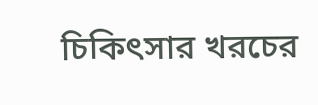চিকিৎসার খরচের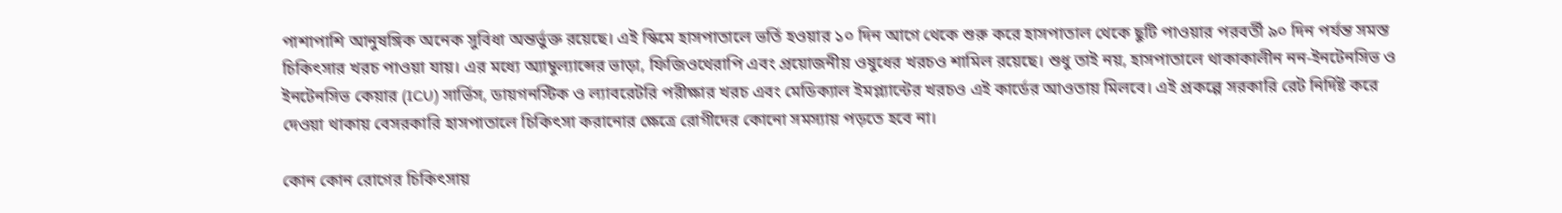পাশাপাশি আনুষঙ্গিক অনেক সুবিধা অন্তর্ভুক্ত রয়েছে। এই স্কিমে হাসপাতালে ভর্তি হওয়ার ১০ দিন আগে থেকে শুরু করে হাসপাতাল থেকে ছুটি পাওয়ার পরবর্তী ৯০ দিন পর্যন্ত সমস্ত চিকিৎসার খরচ পাওয়া যায়। এর মধ্যে অ্যাম্বুল্যান্সের ভাড়া, ফিজিওথেরাপি এবং প্রয়োজনীয় ওষুধের খরচও শামিল রয়েছে। শুধু তাই নয়, হাসপাতালে থাকাকালীন নন-ইনটেনসিভ ও ইনটেনসিভ কেয়ার (ICU) সার্ভিস, ডায়গনস্টিক ও ল্যাবরেটরি পরীক্ষার খরচ এবং মেডিক্যাল ইমপ্ল্যান্টের খরচও এই কার্ডের আওতায় মিলবে। এই প্রকল্পে সরকারি রেট নির্দিষ্ট করে দেওয়া থাকায় বেসরকারি হাসপাতালে চিকিৎসা করানোর ক্ষেত্রে রোগীদের কোনো সমস্যায় পড়তে হবে না।

কোন কোন রোগের চিকিৎসায়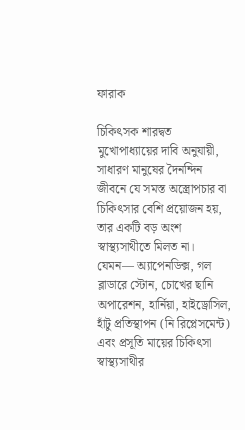ফারাক

চিকিৎসক শারদ্বত মুখোপাধ্যায়ের দাবি অনুযায়ী, সাধারণ মানুষের দৈনন্দিন জীবনে যে সমস্ত অস্ত্রোপচার বা চিকিৎসার বেশি প্রয়োজন হয়, তার একটি বড় অংশ স্বাস্থ্যসাথীতে মিলত না। যেমন— অ্যাপেনডিক্স, গল ব্লাডারে স্টোন, চোখের ছানি অপারেশন, হার্নিয়া, হাইড্রোসিল, হাঁটু প্রতিস্থাপন (নি রিপ্লেসমেন্ট) এবং প্রসূতি মায়ের চিকিৎসা স্বাস্থ্যসাথীর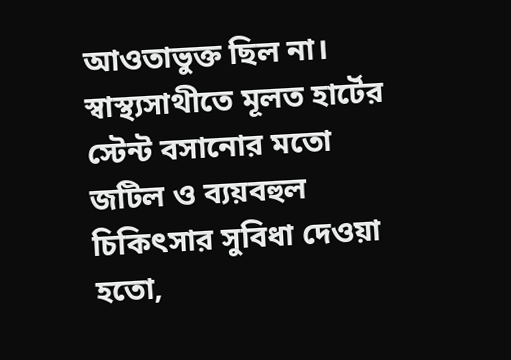আওতাভুক্ত ছিল না। স্বাস্থ্যসাথীতে মূলত হার্টের স্টেন্ট বসানোর মতো জটিল ও ব্যয়বহুল চিকিৎসার সুবিধা দেওয়া হতো,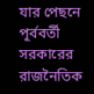যার পেছনে পূর্ববর্তী সরকারের রাজনৈতিক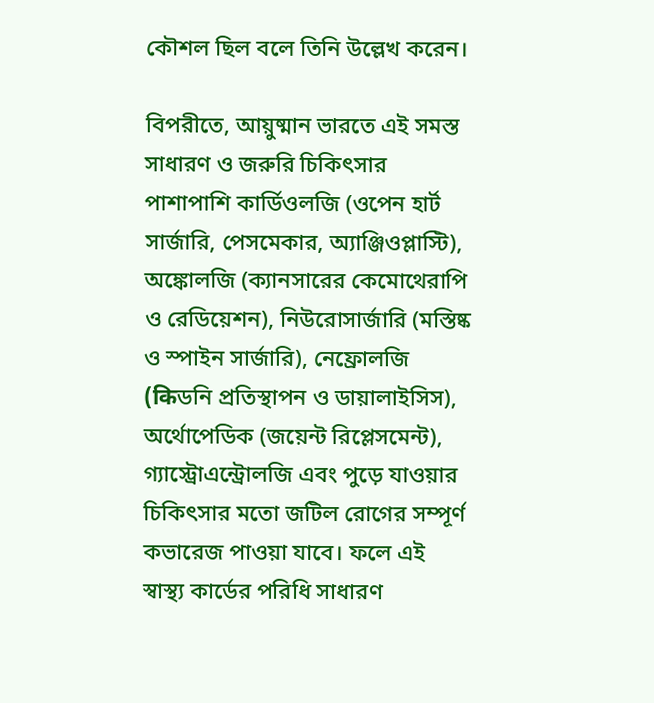কৌশল ছিল বলে তিনি উল্লেখ করেন।

বিপরীতে, আয়ুষ্মান ভারতে এই সমস্ত সাধারণ ও জরুরি চিকিৎসার পাশাপাশি কার্ডিওলজি (ওপেন হার্ট সার্জারি, পেসমেকার, অ্যাঞ্জিওপ্লাস্টি), অঙ্কোলজি (ক্যানসারের কেমোথেরাপি ও রেডিয়েশন), নিউরোসার্জারি (মস্তিষ্ক ও স্পাইন সার্জারি), নেফ্রোলজি (किডনি প্রতিস্থাপন ও ডায়ালাইসিস), অর্থোপেডিক (জয়েন্ট রিপ্লেসমেন্ট), গ্যাস্ট্রোএন্ট্রোলজি এবং পুড়ে যাওয়ার চিকিৎসার মতো জটিল রোগের সম্পূর্ণ কভারেজ পাওয়া যাবে। ফলে এই স্বাস্থ্য কার্ডের পরিধি সাধারণ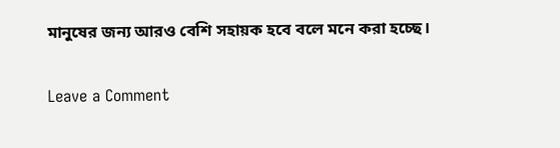মানুষের জন্য আরও বেশি সহায়ক হবে বলে মনে করা হচ্ছে।

Leave a Comment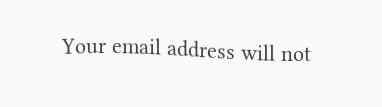Your email address will not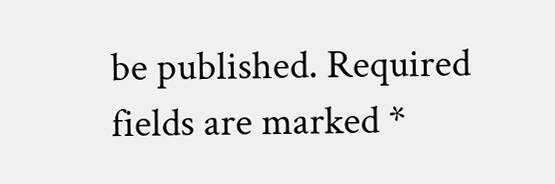be published. Required fields are marked *